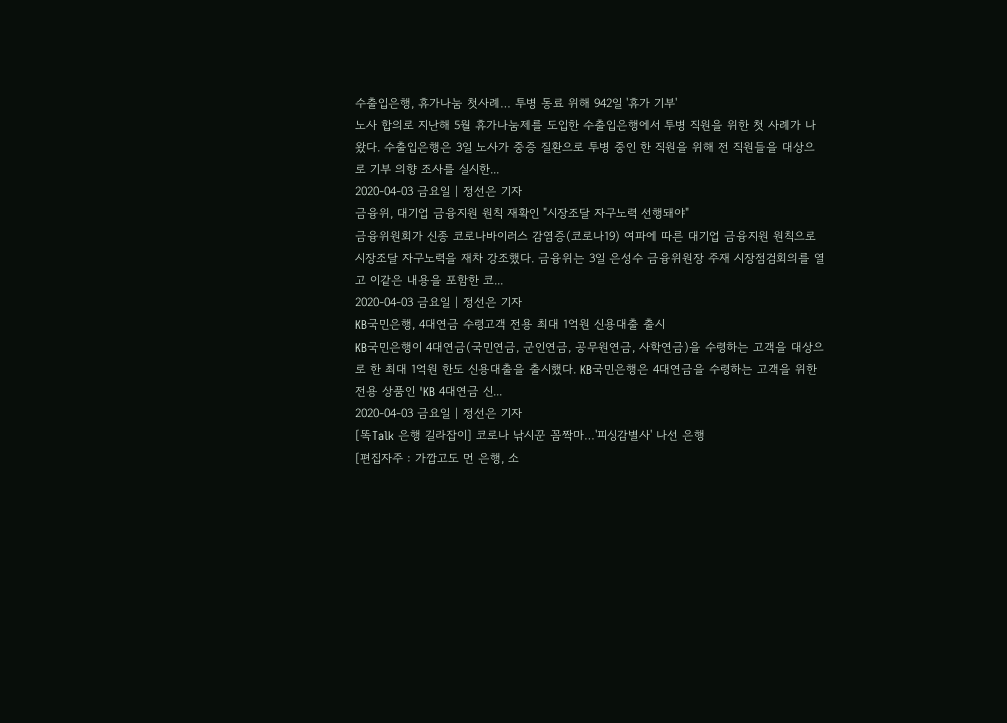수출입은행, 휴가나눔 첫사례… 투병 동료 위해 942일 '휴가 기부'
노사 합의로 지난해 5월 휴가나눔제를 도입한 수출입은행에서 투병 직원을 위한 첫 사례가 나왔다. 수출입은행은 3일 노사가 중증 질환으로 투병 중인 한 직원을 위해 전 직원들을 대상으로 기부 의향 조사를 실시한...
2020-04-03 금요일 | 정선은 기자
금융위, 대기업 금융지원 원칙 재확인 "시장조달 자구노력 선행돼야"
금융위원회가 신종 코로나바이러스 감염증(코로나19) 여파에 따른 대기업 금융지원 원칙으로 시장조달 자구노력을 재차 강조했다. 금융위는 3일 은성수 금융위원장 주재 시장점검회의를 열고 이같은 내용을 포함한 코...
2020-04-03 금요일 | 정선은 기자
KB국민은행, 4대연금 수령고객 전용 최대 1억원 신용대출 출시
KB국민은행이 4대연금(국민연금, 군인연금, 공무원연금, 사학연금)을 수령하는 고객을 대상으로 한 최대 1억원 한도 신용대출을 출시했다. KB국민은행은 4대연금을 수령하는 고객을 위한 전용 상품인 'KB 4대연금 신...
2020-04-03 금요일 | 정선은 기자
[똑Talk 은행 길라잡이] 코로나 낚시꾼 꼼짝마…'피싱감별사' 나선 은행
[편집자주 : 가깝고도 먼 은행, 소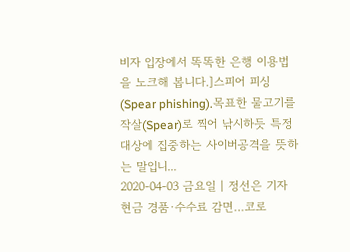비자 입장에서 똑똑한 은행 이용법을 노크해 봅니다.]스피어 피싱(Spear phishing).목표한 물고기를 작살(Spear)로 찍어 낚시하듯 특정 대상에 집중하는 사이버공격을 뜻하는 말입니...
2020-04-03 금요일 | 정선은 기자
현금 경품·수수료 감면…코로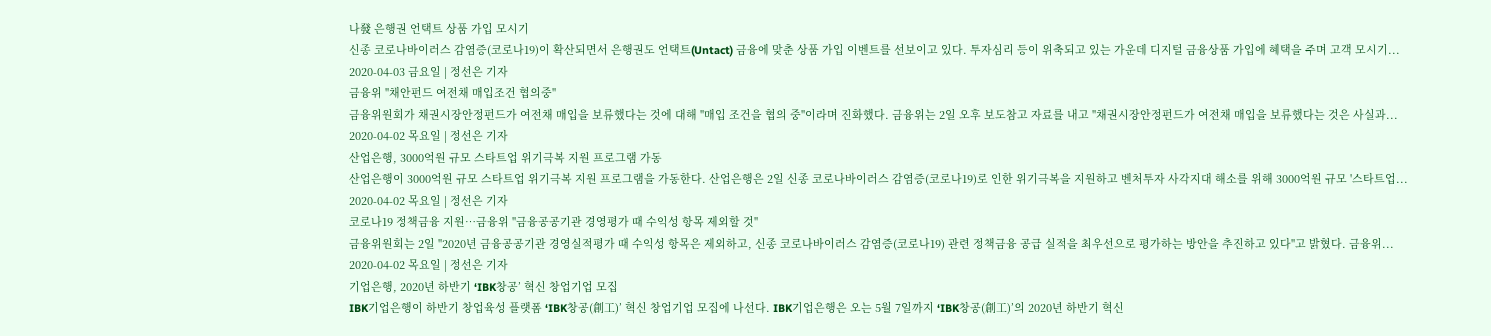나發 은행권 언택트 상품 가입 모시기
신종 코로나바이러스 감염증(코로나19)이 확산되면서 은행권도 언택트(Untact) 금융에 맞춘 상품 가입 이벤트를 선보이고 있다. 투자심리 등이 위축되고 있는 가운데 디지털 금융상품 가입에 혜택을 주며 고객 모시기...
2020-04-03 금요일 | 정선은 기자
금융위 "채안펀드 여전채 매입조건 협의중"
금융위원회가 채권시장안정펀드가 여전채 매입을 보류했다는 것에 대해 "매입 조건을 협의 중"이라며 진화했다. 금융위는 2일 오후 보도참고 자료를 내고 "채권시장안정펀드가 여전채 매입을 보류했다는 것은 사실과...
2020-04-02 목요일 | 정선은 기자
산업은행, 3000억원 규모 스타트업 위기극복 지원 프로그램 가동
산업은행이 3000억원 규모 스타트업 위기극복 지원 프로그램을 가동한다. 산업은행은 2일 신종 코로나바이러스 감염증(코로나19)로 인한 위기극복을 지원하고 벤처투자 사각지대 해소를 위해 3000억원 규모 '스타트업...
2020-04-02 목요일 | 정선은 기자
코로나19 정책금융 지원…금융위 "금융공공기관 경영평가 때 수익성 항목 제외할 것"
금융위원회는 2일 "2020년 금융공공기관 경영실적평가 때 수익성 항목은 제외하고, 신종 코로나바이러스 감염증(코로나19) 관련 정책금융 공급 실적을 최우선으로 평가하는 방안을 추진하고 있다"고 밝혔다. 금융위...
2020-04-02 목요일 | 정선은 기자
기업은행, 2020년 하반기 ‘IBK창공’ 혁신 창업기업 모집
IBK기업은행이 하반기 창업육성 플랫폼 ‘IBK창공(創工)’ 혁신 창업기업 모집에 나선다. IBK기업은행은 오는 5월 7일까지 ‘IBK창공(創工)’의 2020년 하반기 혁신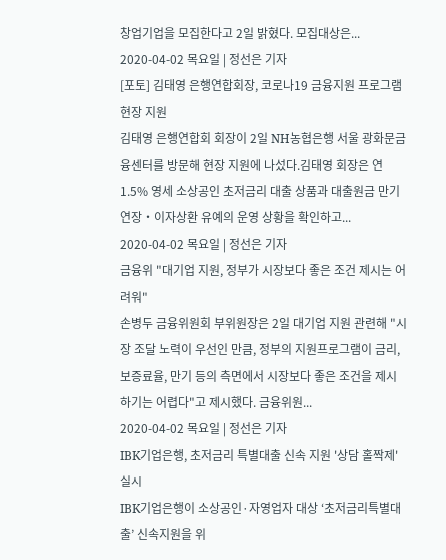창업기업을 모집한다고 2일 밝혔다. 모집대상은...
2020-04-02 목요일 | 정선은 기자
[포토] 김태영 은행연합회장, 코로나19 금융지원 프로그램 현장 지원
김태영 은행연합회 회장이 2일 NH농협은행 서울 광화문금융센터를 방문해 현장 지원에 나섰다.김태영 회장은 연 1.5% 영세 소상공인 초저금리 대출 상품과 대출원금 만기연장‧이자상환 유예의 운영 상황을 확인하고...
2020-04-02 목요일 | 정선은 기자
금융위 "대기업 지원, 정부가 시장보다 좋은 조건 제시는 어려워"
손병두 금융위원회 부위원장은 2일 대기업 지원 관련해 "시장 조달 노력이 우선인 만큼, 정부의 지원프로그램이 금리, 보증료율, 만기 등의 측면에서 시장보다 좋은 조건을 제시하기는 어렵다"고 제시했다. 금융위원...
2020-04-02 목요일 | 정선은 기자
IBK기업은행, 초저금리 특별대출 신속 지원 '상담 홀짝제' 실시
IBK기업은행이 소상공인·자영업자 대상 ‘초저금리특별대출’ 신속지원을 위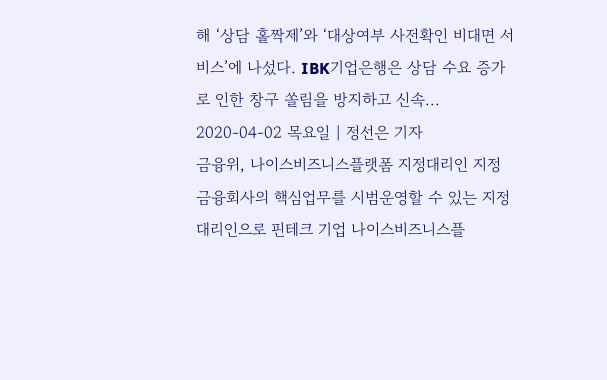해 ‘상담 홀짝제’와 ‘대상여부 사전확인 비대면 서비스’에 나섰다. IBK기업은행은 상담 수요 증가로 인한 창구 쏠림을 방지하고 신속...
2020-04-02 목요일 | 정선은 기자
금융위, 나이스비즈니스플랫폼 지정대리인 지정
금융회사의 핵심업무를 시범운영할 수 있는 지정대리인으로 핀테크 기업 나이스비즈니스플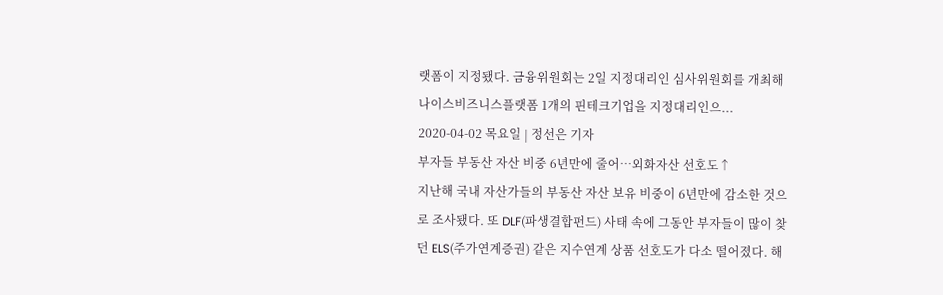랫폼이 지정됐다. 금융위원회는 2일 지정대리인 심사위원회를 개최해 나이스비즈니스플랫폼 1개의 핀테크기업을 지정대리인으...
2020-04-02 목요일 | 정선은 기자
부자들 부동산 자산 비중 6년만에 줄어…외화자산 선호도↑
지난해 국내 자산가들의 부동산 자산 보유 비중이 6년만에 감소한 것으로 조사됐다. 또 DLF(파생결합펀드) 사태 속에 그동안 부자들이 많이 찾던 ELS(주가연계증권) 같은 지수연계 상품 선호도가 다소 떨어졌다. 해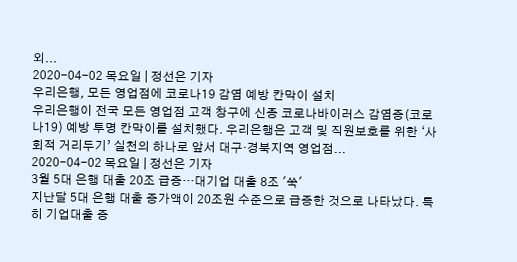외...
2020-04-02 목요일 | 정선은 기자
우리은행, 모든 영업점에 코로나19 감염 예방 칸막이 설치
우리은행이 전국 모든 영업점 고객 창구에 신종 코로나바이러스 감염증(코로나19) 예방 투명 칸막이를 설치했다. 우리은행은 고객 및 직원보호를 위한 ‘사회적 거리두기’ 실천의 하나로 앞서 대구·경북지역 영업점...
2020-04-02 목요일 | 정선은 기자
3월 5대 은행 대출 20조 급증…대기업 대출 8조 '쑥'
지난달 5대 은행 대출 증가액이 20조원 수준으로 급증한 것으로 나타났다. 특히 기업대출 증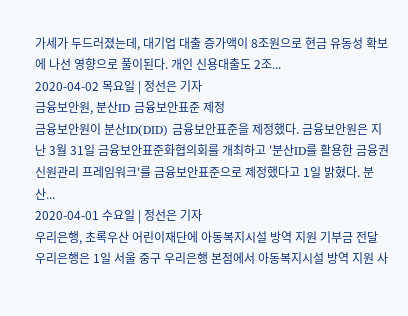가세가 두드러졌는데, 대기업 대출 증가액이 8조원으로 현금 유동성 확보에 나선 영향으로 풀이된다. 개인 신용대출도 2조...
2020-04-02 목요일 | 정선은 기자
금융보안원, 분산ID 금융보안표준 제정
금융보안원이 분산ID(DID) 금융보안표준을 제정했다. 금융보안원은 지난 3월 31일 금융보안표준화협의회를 개최하고 '분산ID를 활용한 금융권 신원관리 프레임워크'를 금융보안표준으로 제정했다고 1일 밝혔다. 분산...
2020-04-01 수요일 | 정선은 기자
우리은행, 초록우산 어린이재단에 아동복지시설 방역 지원 기부금 전달
우리은행은 1일 서울 중구 우리은행 본점에서 아동복지시설 방역 지원 사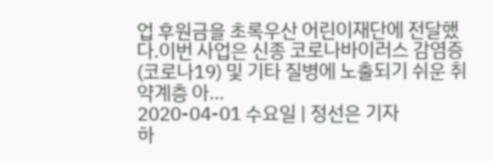업 후원금을 초록우산 어린이재단에 전달했다.이번 사업은 신종 코로나바이러스 감염증(코로나19) 및 기타 질병에 노출되기 쉬운 취약계층 아...
2020-04-01 수요일 | 정선은 기자
하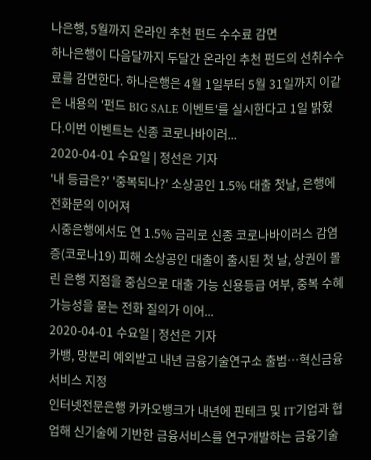나은행, 5월까지 온라인 추천 펀드 수수료 감면
하나은행이 다음달까지 두달간 온라인 추천 펀드의 선취수수료를 감면한다. 하나은행은 4월 1일부터 5월 31일까지 이같은 내용의 '펀드 BIG SALE 이벤트'를 실시한다고 1일 밝혔다.이번 이벤트는 신종 코로나바이러...
2020-04-01 수요일 | 정선은 기자
'내 등급은?' '중복되나?' 소상공인 1.5% 대출 첫날, 은행에 전화문의 이어져
시중은행에서도 연 1.5% 금리로 신종 코로나바이러스 감염증(코로나19) 피해 소상공인 대출이 출시된 첫 날, 상권이 몰린 은행 지점을 중심으로 대출 가능 신용등급 여부, 중복 수혜 가능성을 묻는 전화 질의가 이어...
2020-04-01 수요일 | 정선은 기자
카뱅, 망분리 예외받고 내년 금융기술연구소 출범…혁신금융서비스 지정
인터넷전문은행 카카오뱅크가 내년에 핀테크 및 IT기업과 협업해 신기술에 기반한 금융서비스를 연구개발하는 금융기술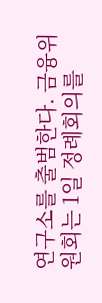연구소를 출범한다. 금융위원회는 1일 정례회의를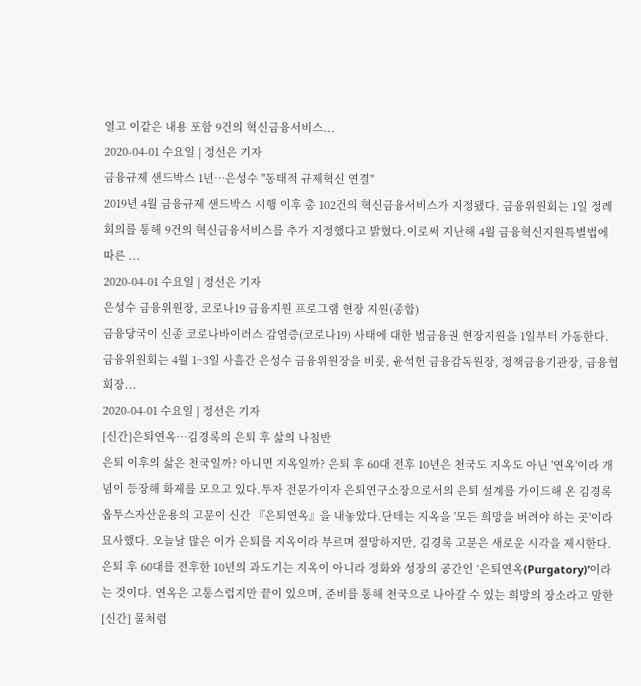열고 이같은 내용 포함 9건의 혁신금융서비스...
2020-04-01 수요일 | 정선은 기자
금융규제 샌드박스 1년…은성수 "동태적 규제혁신 연결"
2019년 4월 금융규제 샌드박스 시행 이후 총 102건의 혁신금융서비스가 지정됐다. 금융위원회는 1일 정례회의를 통해 9건의 혁신금융서비스를 추가 지정했다고 밝혔다.이로써 지난해 4월 금융혁신지원특별법에 따른 ...
2020-04-01 수요일 | 정선은 기자
은성수 금융위원장, 코로나19 금융지원 프로그램 현장 지원(종합)
금융당국이 신종 코로나바이러스 감염증(코로나19) 사태에 대한 범금융권 현장지원을 1일부터 가동한다.금융위원회는 4월 1~3일 사흘간 은성수 금융위원장을 비롯, 윤석헌 금융감독원장, 정책금융기관장, 금융협회장...
2020-04-01 수요일 | 정선은 기자
[신간]은퇴연옥…김경록의 은퇴 후 삶의 나침반
은퇴 이후의 삶은 천국일까? 아니면 지옥일까? 은퇴 후 60대 전후 10년은 천국도 지옥도 아닌 '연옥'이라 개념이 등장해 화제를 모으고 있다.투자 전문가이자 은퇴연구소장으로서의 은퇴 설계를 가이드해 온 김경록 옵투스자산운용의 고문이 신간 『은퇴연옥』을 내놓았다.단테는 지옥을 '모든 희망을 버려야 하는 곳'이라 묘사했다. 오늘날 많은 이가 은퇴를 지옥이라 부르며 절망하지만, 김경록 고문은 새로운 시각을 제시한다. 은퇴 후 60대를 전후한 10년의 과도기는 지옥이 아니라 정화와 성장의 공간인 ‘은퇴연옥(Purgatory)’이라는 것이다. 연옥은 고통스럽지만 끝이 있으며, 준비를 통해 천국으로 나아갈 수 있는 희망의 장소라고 말한
[신간] 물처럼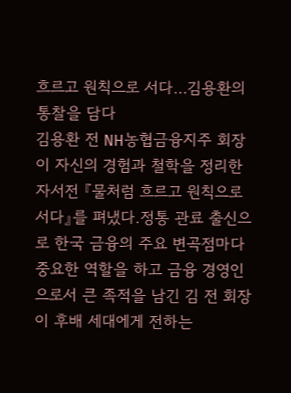흐르고 원칙으로 서다…김용환의 통찰을 담다
김용환 전 NH농협금융지주 회장이 자신의 경험과 철학을 정리한 자서전 『물처럼 흐르고 원칙으로 서다』를 펴냈다.정통 관료 출신으로 한국 금융의 주요 변곡점마다 중요한 역할을 하고 금융 경영인으로서 큰 족적을 남긴 김 전 회장이 후배 세대에게 전하는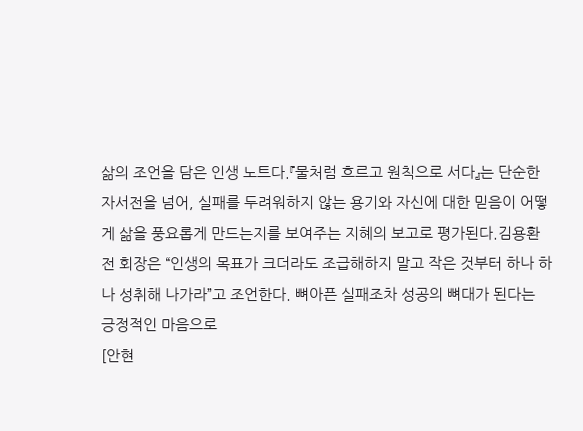삶의 조언을 담은 인생 노트다.『물처럼 흐르고 원칙으로 서다』는 단순한 자서전을 넘어, 실패를 두려워하지 않는 용기와 자신에 대한 믿음이 어떻게 삶을 풍요롭게 만드는지를 보여주는 지혜의 보고로 평가된다.김용환 전 회장은 “인생의 목표가 크더라도 조급해하지 말고 작은 것부터 하나 하나 성취해 나가라”고 조언한다. 뼈아픈 실패조차 성공의 뼈대가 된다는 긍정적인 마음으로
[안현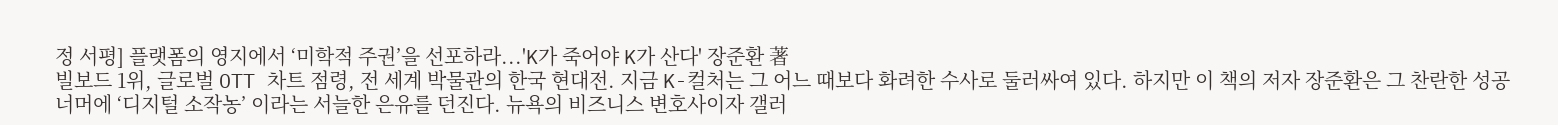정 서평] 플랫폼의 영지에서 ‘미학적 주권’을 선포하라...'K가 죽어야 K가 산다' 장준환 著
빌보드 1위, 글로벌 OTT 차트 점령, 전 세계 박물관의 한국 현대전. 지금 K-컬처는 그 어느 때보다 화려한 수사로 둘러싸여 있다. 하지만 이 책의 저자 장준환은 그 찬란한 성공 너머에 ‘디지털 소작농’ 이라는 서늘한 은유를 던진다. 뉴욕의 비즈니스 변호사이자 갤러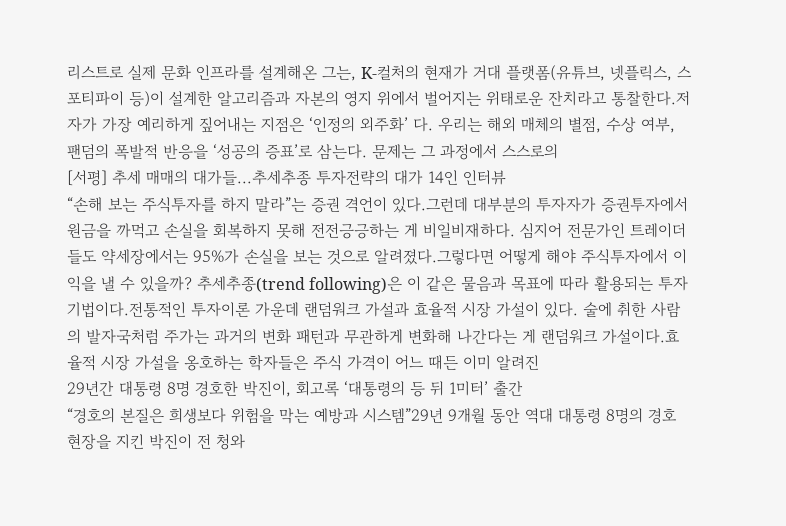리스트로 실제 문화 인프라를 설계해온 그는, K-컬처의 현재가 거대 플랫폼(유튜브, 넷플릭스, 스포티파이 등)이 설계한 알고리즘과 자본의 영지 위에서 벌어지는 위태로운 잔치라고 통찰한다.저자가 가장 예리하게 짚어내는 지점은 ‘인정의 외주화’ 다. 우리는 해외 매체의 별점, 수상 여부, 팬덤의 폭발적 반응을 ‘성공의 증표’로 삼는다. 문제는 그 과정에서 스스로의
[서평] 추세 매매의 대가들...추세추종 투자전략의 대가 14인 인터뷰
“손해 보는 주식투자를 하지 말라”는 증권 격언이 있다.그런데 대부분의 투자자가 증권투자에서 원금을 까먹고 손실을 회복하지 못해 전전긍긍하는 게 비일비재하다. 심지어 전문가인 트레이더들도 약세장에서는 95%가 손실을 보는 것으로 알려졌다.그렇다면 어떻게 해야 주식투자에서 이익을 낼 수 있을까? 추세추종(trend following)은 이 같은 물음과 목표에 따라 활용되는 투자기법이다.전통적인 투자이론 가운데 랜덤워크 가설과 효율적 시장 가설이 있다. 술에 취한 사람의 발자국처럼 주가는 과거의 변화 패턴과 무관하게 변화해 나간다는 게 랜덤워크 가설이다.효율적 시장 가설을 옹호하는 학자들은 주식 가격이 어느 때든 이미 알려진
29년간 대통령 8명 경호한 박진이, 회고록 ‘대통령의 등 뒤 1미터’ 출간
“경호의 본질은 희생보다 위험을 막는 예방과 시스템”29년 9개월 동안 역대 대통령 8명의 경호 현장을 지킨 박진이 전 청와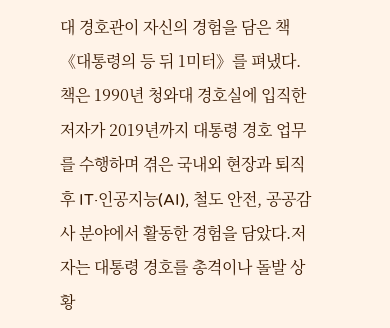대 경호관이 자신의 경험을 담은 책 《대통령의 등 뒤 1미터》를 펴냈다.책은 1990년 청와대 경호실에 입직한 저자가 2019년까지 대통령 경호 업무를 수행하며 겪은 국내외 현장과 퇴직 후 IT·인공지능(AI), 철도 안전, 공공감사 분야에서 활동한 경험을 담았다.저자는 대통령 경호를 총격이나 돌발 상황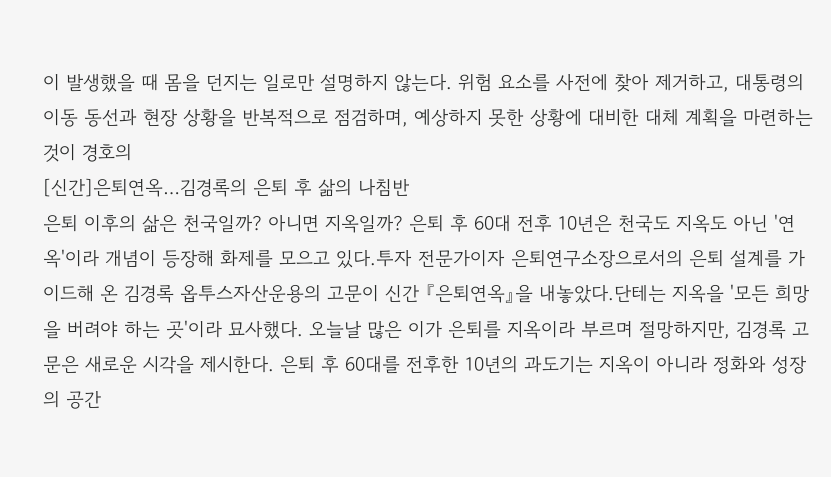이 발생했을 때 몸을 던지는 일로만 설명하지 않는다. 위험 요소를 사전에 찾아 제거하고, 대통령의 이동 동선과 현장 상황을 반복적으로 점검하며, 예상하지 못한 상황에 대비한 대체 계획을 마련하는 것이 경호의
[신간]은퇴연옥…김경록의 은퇴 후 삶의 나침반
은퇴 이후의 삶은 천국일까? 아니면 지옥일까? 은퇴 후 60대 전후 10년은 천국도 지옥도 아닌 '연옥'이라 개념이 등장해 화제를 모으고 있다.투자 전문가이자 은퇴연구소장으로서의 은퇴 설계를 가이드해 온 김경록 옵투스자산운용의 고문이 신간 『은퇴연옥』을 내놓았다.단테는 지옥을 '모든 희망을 버려야 하는 곳'이라 묘사했다. 오늘날 많은 이가 은퇴를 지옥이라 부르며 절망하지만, 김경록 고문은 새로운 시각을 제시한다. 은퇴 후 60대를 전후한 10년의 과도기는 지옥이 아니라 정화와 성장의 공간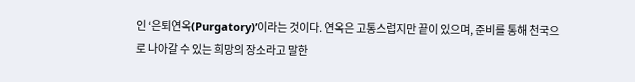인 ‘은퇴연옥(Purgatory)’이라는 것이다. 연옥은 고통스럽지만 끝이 있으며, 준비를 통해 천국으로 나아갈 수 있는 희망의 장소라고 말한